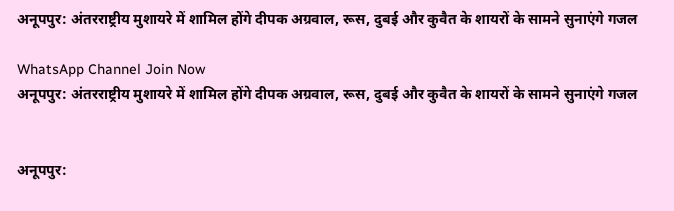अनूपपुर: अंतरराष्ट्रीय मुशायरे में शामिल होंगे दीपक अग्रवाल, रूस, दुबई और कुवैत के शायरों के सामने सुनाएंगे गजल

WhatsApp Channel Join Now
अनूपपुर: अंतरराष्ट्रीय मुशायरे में शामिल होंगे दीपक अग्रवाल, रूस, दुबई और कुवैत के शायरों के सामने सुनाएंगे गजल


अनूपपुर: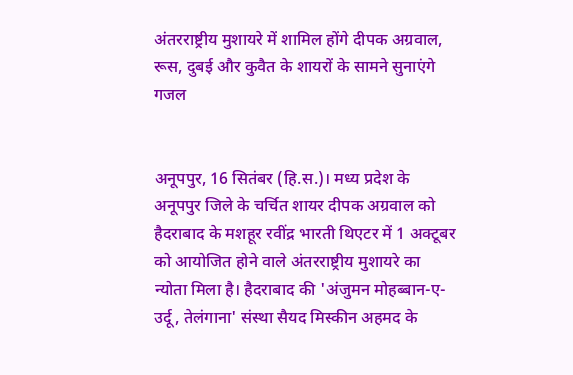अंतरराष्ट्रीय मुशायरे में शामिल होंगे दीपक अग्रवाल, रूस, दुबई और कुवैत के शायरों के सामने सुनाएंगे गजल


अनूपपुर, 16 सितंबर (हि.स.)। मध्य प्रदेश के अनूपपुर जिले के चर्चित शायर दीपक अग्रवाल को हैदराबाद के मशहूर रवींद्र भारती थिएटर में 1 अक्टूबर को आयोजित होने वाले अंतरराष्ट्रीय मुशायरे का न्योता मिला है। हैदराबाद की 'अंजुमन मोहब्बान-ए-उर्दू, तेलंगाना' संस्था सैयद मिस्कीन अहमद के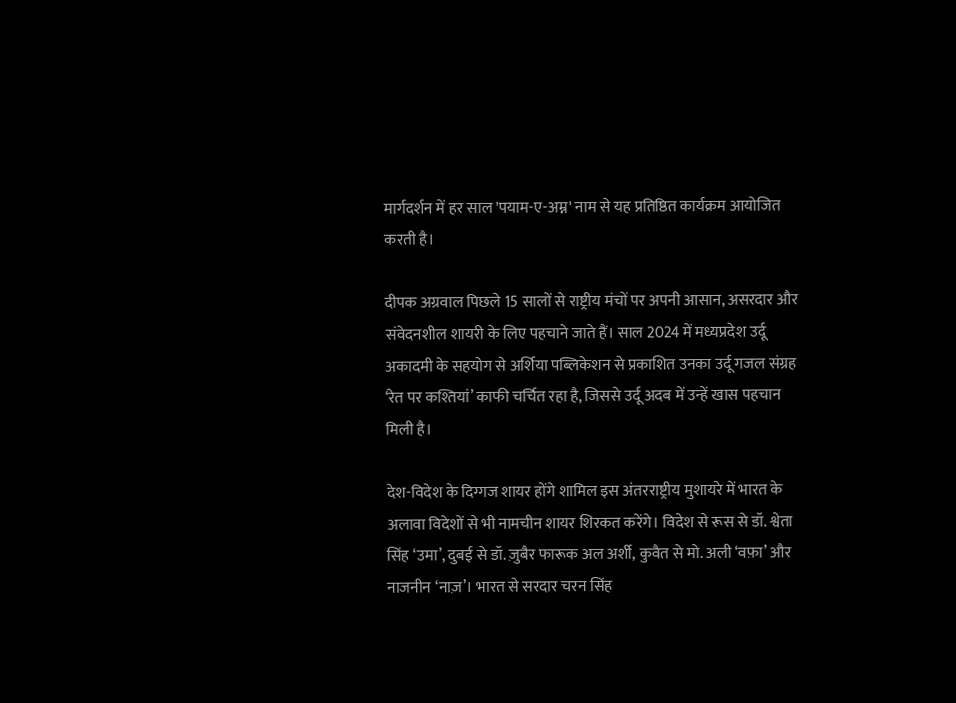मार्गदर्शन में हर साल 'पयाम-ए-अम्न' नाम से यह प्रतिष्ठित कार्यक्रम आयोजित करती है।

दीपक अग्रवाल पिछले 15 सालों से राष्ट्रीय मंचों पर अपनी आसान, असरदार और संवेदनशील शायरी के लिए पहचाने जाते हैं। साल 2024 में मध्यप्रदेश उर्दू अकादमी के सहयोग से अर्शिया पब्लिकेशन से प्रकाशित उनका उर्दू गजल संग्रह ‘रेत पर कश्तियां’ काफी चर्चित रहा है, जिससे उर्दू अदब में उन्हें खास पहचान मिली है।

देश-विदेश के दिग्गज शायर होंगे शामिल इस अंतरराष्ट्रीय मुशायरे में भारत के अलावा विदेशों से भी नामचीन शायर शिरकत करेंगे। विदेश से रूस से डॉ. श्वेता सिंह ‘उमा’, दुबई से डॉ. ज़ुबैर फारूक अल अर्शी, कुवैत से मो. अली ‘वफ़ा’ और नाजनीन ‘नाज़’। भारत से सरदार चरन सिंह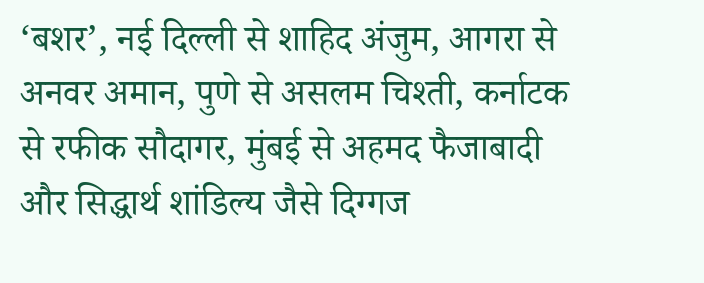‘बशर’, नई दिल्ली से शाहिद अंजुम, आगरा से अनवर अमान, पुणे से असलम चिश्ती, कर्नाटक से रफीक सौदागर, मुंबई से अहमद फैजाबादी और सिद्धार्थ शांडिल्य जैसे दिग्गज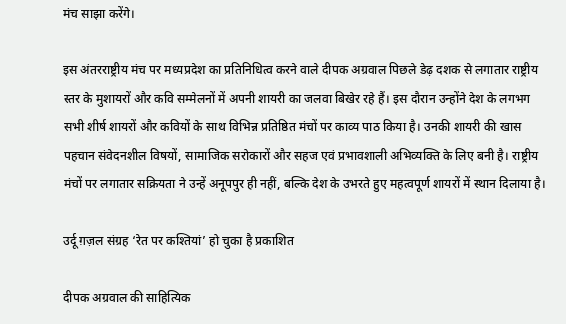मंच साझा करेंगे।

इस अंतरराष्ट्रीय मंच पर मध्यप्रदेश का प्रतिनिधित्व करने वाले दीपक अग्रवाल पिछले डेढ़ दशक से लगातार राष्ट्रीय स्तर के मुशायरों और कवि सम्मेलनों में अपनी शायरी का जलवा बिखेर रहे हैं। इस दौरान उन्होंने देश के लगभग सभी शीर्ष शायरों और कवियों के साथ विभिन्न प्रतिष्ठित मंचों पर काव्य पाठ किया है। उनकी शायरी की खास पहचान संवेदनशील विषयों, सामाजिक सरोकारों और सहज एवं प्रभावशाली अभिव्यक्ति के लिए बनी है। राष्ट्रीय मंचों पर लगातार सक्रियता ने उन्हें अनूपपुर ही नहीं, बल्कि देश के उभरते हुए महत्वपूर्ण शायरों में स्थान दिलाया है।

उर्दू ग़ज़ल संग्रह ‘रेत पर कश्तियां’ हो चुका है प्रकाशित

दीपक अग्रवाल की साहित्यिक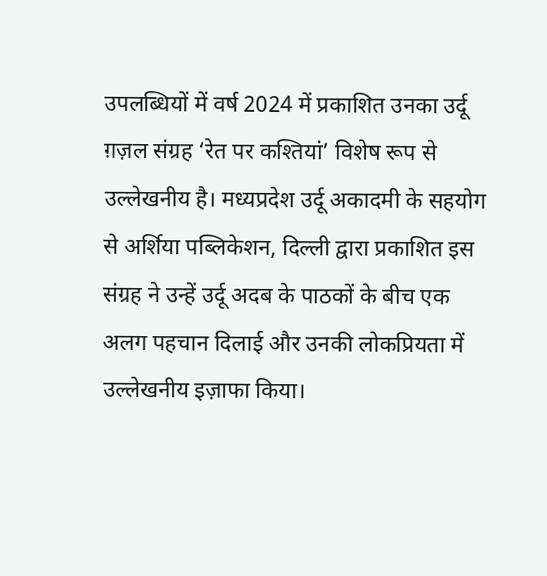उपलब्धियों में वर्ष 2024 में प्रकाशित उनका उर्दू ग़ज़ल संग्रह ‘रेत पर कश्तियां’ विशेष रूप से उल्लेखनीय है। मध्यप्रदेश उर्दू अकादमी के सहयोग से अर्शिया पब्लिकेशन, दिल्ली द्वारा प्रकाशित इस संग्रह ने उन्हें उर्दू अदब के पाठकों के बीच एक अलग पहचान दिलाई और उनकी लोकप्रियता में उल्लेखनीय इज़ाफा किया।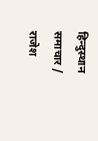हिन्दुस्थान समाचार / राजेश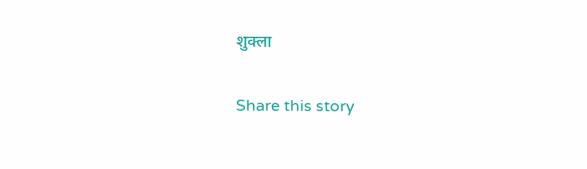शुक्ला

Share this story